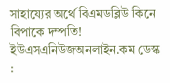সাহায্যের অর্থে বিএমডব্লিউ কিনে বিপাকে দম্পতি!
ইউএসএনিউজঅনলাইন.কম ডেস্ক :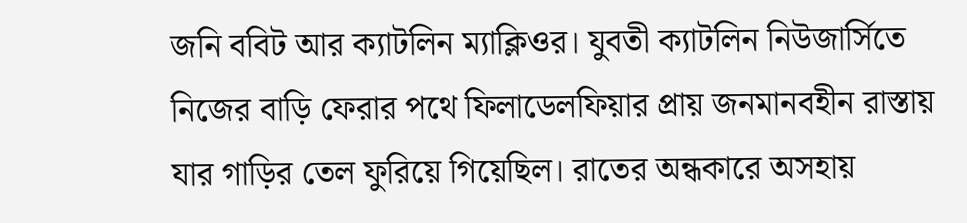জনি ববিট আর ক্যাটলিন ম্যাক্লিওর। যুবতী ক্যাটলিন নিউজার্সিতে নিজের বাড়ি ফেরার পথে ফিলাডেলফিয়ার প্রায় জনমানবহীন রাস্তায় যার গাড়ির তেল ফুরিয়ে গিয়েছিল। রাতের অন্ধকারে অসহায়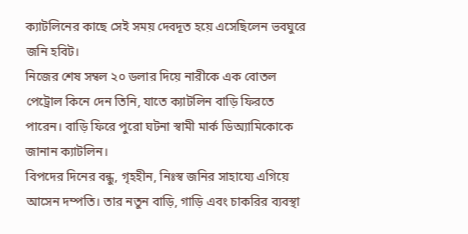ক্যাটলিনের কাছে সেই সময় দেবদূত হয়ে এসেছিলেন ভবঘুরে জনি হবিট।
নিজের শেষ সম্বল ২০ ডলার দিয়ে নারীকে এক বোতল পেট্রোল কিনে দেন তিনি, যাতে ক্যাটলিন বাড়ি ফিরতে পারেন। বাড়ি ফিরে পুরো ঘটনা স্বামী মার্ক ডিঅ্যামিকোকে জানান ক্যাটলিন।
বিপদের দিনের বন্ধু, গৃহহীন, নিঃস্ব জনির সাহায্যে এগিয়ে আসেন দম্পতি। তার নতুন বাড়ি, গাড়ি এবং চাকরির ব্যবস্থা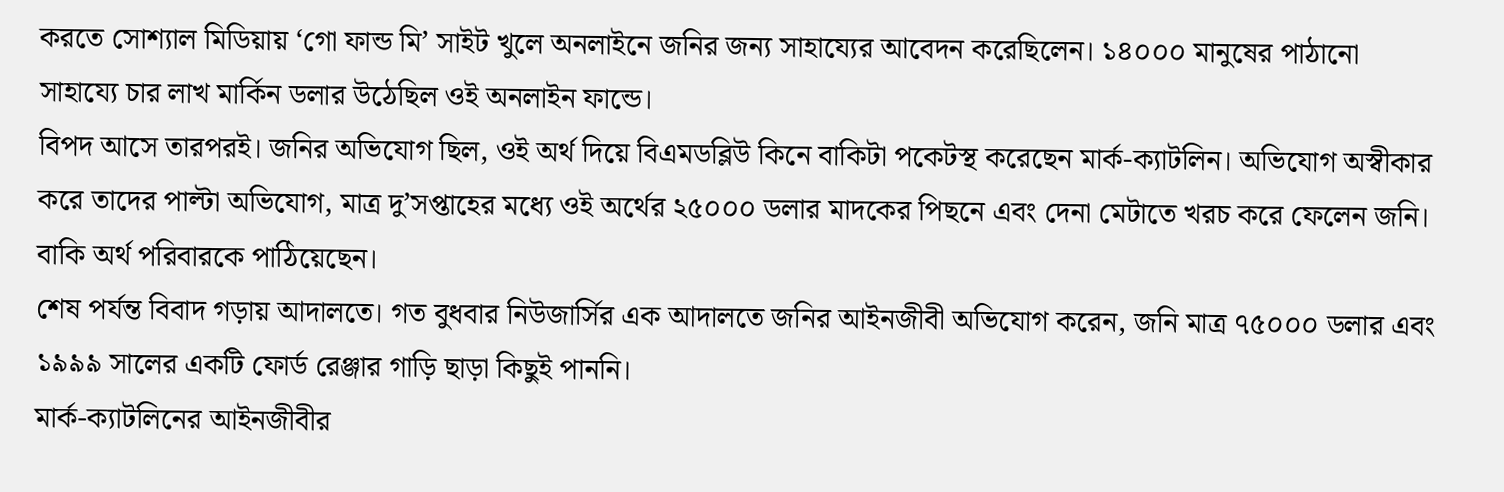করতে সোশ্যাল মিডিয়ায় ‘গো ফান্ড মি’ সাইট খুলে অনলাইনে জনির জন্য সাহায্যের আবেদন করেছিলেন। ১৪০০০ মানুষের পাঠানো সাহায্যে চার লাখ মার্কিন ডলার উঠেছিল ওই অনলাইন ফান্ডে।
বিপদ আসে তারপরই। জনির অভিযোগ ছিল, ওই অর্থ দিয়ে বিএমডব্লিউ কিনে বাকিটা পকেটস্থ করেছেন মার্ক-ক্যাটলিন। অভিযোগ অস্বীকার করে তাদের পাল্টা অভিযোগ, মাত্র দু’সপ্তাহের মধ্যে ওই অর্থের ২৫০০০ ডলার মাদকের পিছনে এবং দেনা মেটাতে খরচ করে ফেলেন জনি। বাকি অর্থ পরিবারকে পাঠিয়েছেন।
শেষ পর্যন্ত বিবাদ গড়ায় আদালতে। গত বুধবার নিউজার্সির এক আদালতে জনির আইনজীবী অভিযোগ করেন, জনি মাত্র ৭৫০০০ ডলার এবং ১৯৯৯ সালের একটি ফোর্ড রেঞ্জার গাড়ি ছাড়া কিছুই পাননি।
মার্ক-ক্যাটলিনের আইনজীবীর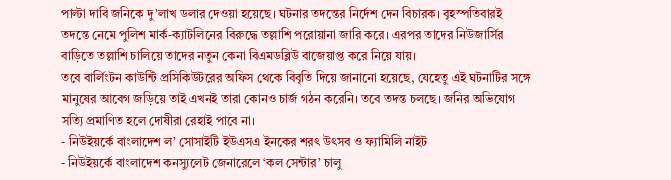পাল্টা দাবি জনিকে দু’লাখ ডলার দেওয়া হয়েছে। ঘটনার তদন্তের নির্দেশ দেন বিচারক। বৃহস্পতিবারই তদন্তে নেমে পুলিশ মার্ক-ক্যাটলিনের বিরুদ্ধে তল্লাশি পরোয়ানা জারি করে। এরপর তাদের নিউজার্সির বাড়িতে তল্লাশি চালিয়ে তাদের নতুন কেনা বিএমডব্লিউ বাজেয়াপ্ত করে নিয়ে যায়।
তবে বার্লিংটন কাউন্টি প্রসিকিউটরের অফিস থেকে বিবৃতি দিয়ে জানানো হয়েছে, যেহেতু এই ঘটনাটির সঙ্গে মানুষের আবেগ জড়িয়ে তাই এখনই তারা কোনও চার্জ গঠন করেনি। তবে তদন্ত চলছে। জনির অভিযোগ সত্যি প্রমাণিত হলে দোষীরা রেহাই পাবে না।
- নিউইয়র্কে বাংলাদেশ ল’ সোসাইটি ইউএসএ ইনকের শরৎ উৎসব ও ফ্যামিলি নাইট
- নিউইয়র্কে বাংলাদেশ কনস্যুলেট জেনারেলে ‘কল সেন্টার’ চালু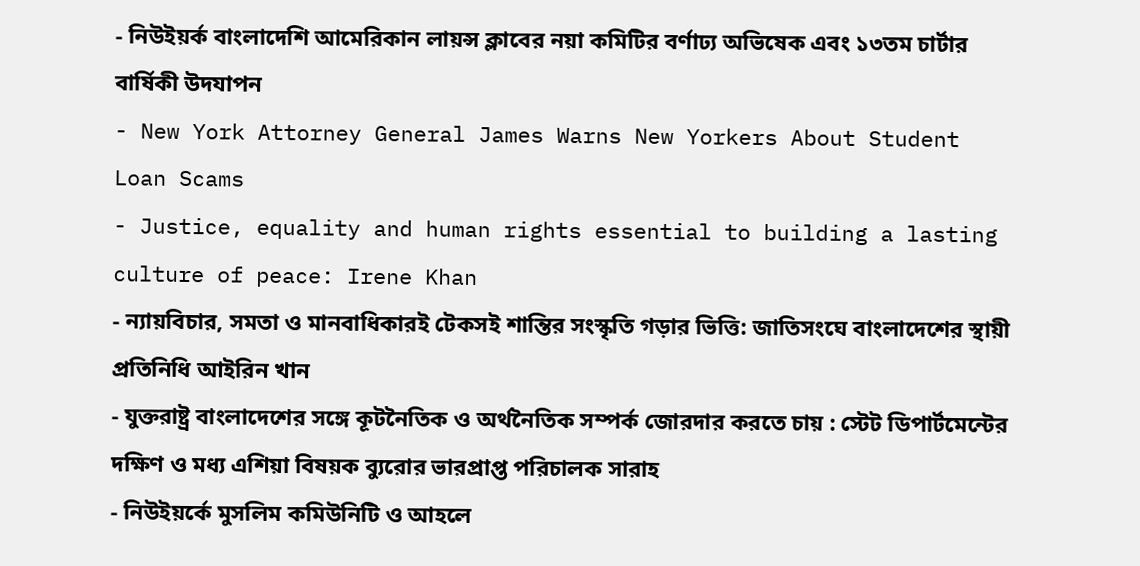- নিউইয়র্ক বাংলাদেশি আমেরিকান লায়ন্স ক্লাবের নয়া কমিটির বর্ণাঢ্য অভিষেক এবং ১৩তম চার্টার বার্ষিকী উদযাপন
- New York Attorney General James Warns New Yorkers About Student Loan Scams
- Justice, equality and human rights essential to building a lasting culture of peace: Irene Khan
- ন্যায়বিচার, সমতা ও মানবাধিকারই টেকসই শান্তির সংস্কৃতি গড়ার ভিত্তি: জাতিসংঘে বাংলাদেশের স্থায়ী প্রতিনিধি আইরিন খান
- যুক্তরাষ্ট্র বাংলাদেশের সঙ্গে কূটনৈতিক ও অর্থনৈতিক সম্পর্ক জোরদার করতে চায় : স্টেট ডিপার্টমেন্টের দক্ষিণ ও মধ্য এশিয়া বিষয়ক ব্যুরোর ভারপ্রাপ্ত পরিচালক সারাহ
- নিউইয়র্কে মুসলিম কমিউনিটি ও আহলে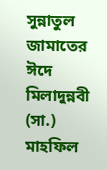সুন্নাতুল জামাতের ঈদে মিলাদুন্নবী (সা.) মাহফিল